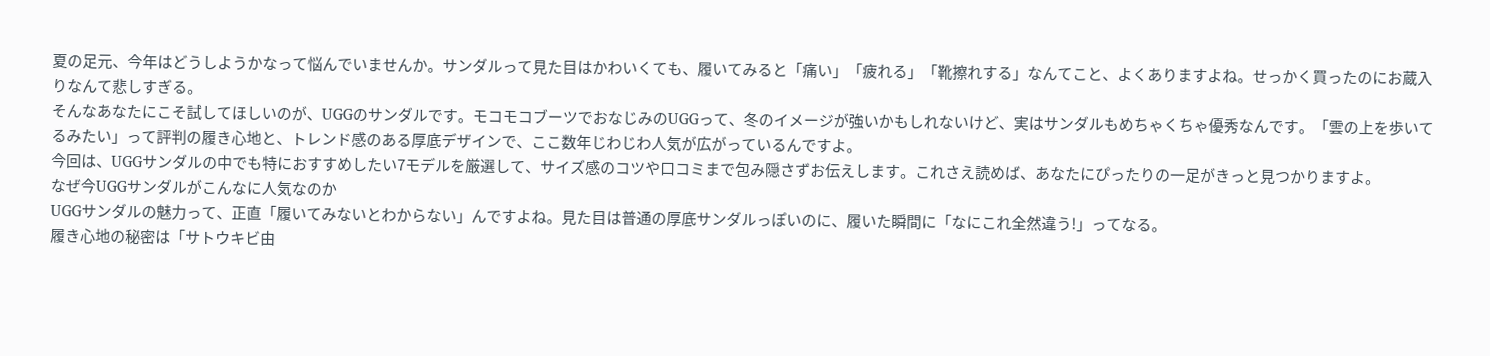夏の足元、今年はどうしようかなって悩んでいませんか。サンダルって見た目はかわいくても、履いてみると「痛い」「疲れる」「靴擦れする」なんてこと、よくありますよね。せっかく買ったのにお蔵入りなんて悲しすぎる。
そんなあなたにこそ試してほしいのが、UGGのサンダルです。モコモコブーツでおなじみのUGGって、冬のイメージが強いかもしれないけど、実はサンダルもめちゃくちゃ優秀なんです。「雲の上を歩いてるみたい」って評判の履き心地と、トレンド感のある厚底デザインで、ここ数年じわじわ人気が広がっているんですよ。
今回は、UGGサンダルの中でも特におすすめしたい7モデルを厳選して、サイズ感のコツや口コミまで包み隠さずお伝えします。これさえ読めば、あなたにぴったりの一足がきっと見つかりますよ。
なぜ今UGGサンダルがこんなに人気なのか
UGGサンダルの魅力って、正直「履いてみないとわからない」んですよね。見た目は普通の厚底サンダルっぽいのに、履いた瞬間に「なにこれ全然違う!」ってなる。
履き心地の秘密は「サトウキビ由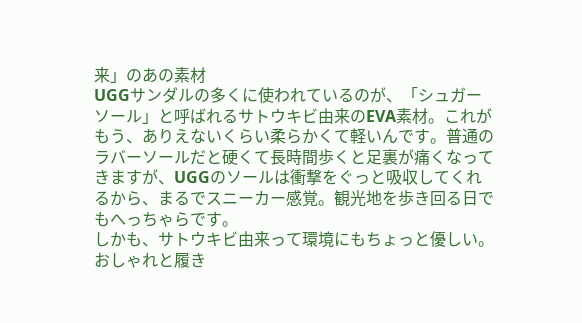来」のあの素材
UGGサンダルの多くに使われているのが、「シュガーソール」と呼ばれるサトウキビ由来のEVA素材。これがもう、ありえないくらい柔らかくて軽いんです。普通のラバーソールだと硬くて長時間歩くと足裏が痛くなってきますが、UGGのソールは衝撃をぐっと吸収してくれるから、まるでスニーカー感覚。観光地を歩き回る日でもへっちゃらです。
しかも、サトウキビ由来って環境にもちょっと優しい。おしゃれと履き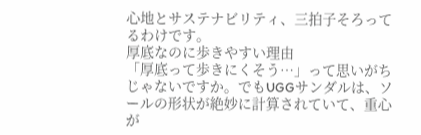心地とサステナビリティ、三拍子そろってるわけです。
厚底なのに歩きやすい理由
「厚底って歩きにくそう…」って思いがちじゃないですか。でもUGGサンダルは、ソールの形状が絶妙に計算されていて、重心が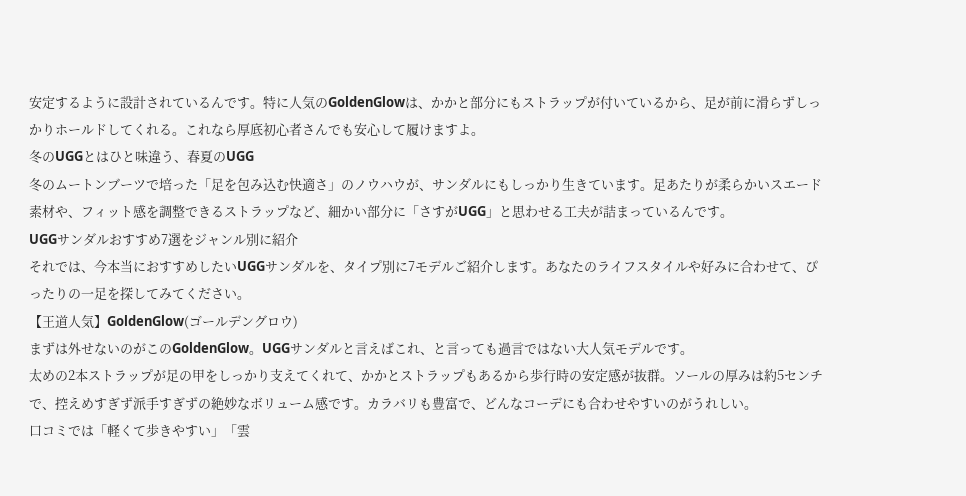安定するように設計されているんです。特に人気のGoldenGlowは、かかと部分にもストラップが付いているから、足が前に滑らずしっかりホールドしてくれる。これなら厚底初心者さんでも安心して履けますよ。
冬のUGGとはひと味違う、春夏のUGG
冬のムートンブーツで培った「足を包み込む快適さ」のノウハウが、サンダルにもしっかり生きています。足あたりが柔らかいスエード素材や、フィット感を調整できるストラップなど、細かい部分に「さすがUGG」と思わせる工夫が詰まっているんです。
UGGサンダルおすすめ7選をジャンル別に紹介
それでは、今本当におすすめしたいUGGサンダルを、タイプ別に7モデルご紹介します。あなたのライフスタイルや好みに合わせて、ぴったりの一足を探してみてください。
【王道人気】GoldenGlow(ゴールデングロウ)
まずは外せないのがこのGoldenGlow。UGGサンダルと言えばこれ、と言っても過言ではない大人気モデルです。
太めの2本ストラップが足の甲をしっかり支えてくれて、かかとストラップもあるから歩行時の安定感が抜群。ソールの厚みは約5センチで、控えめすぎず派手すぎずの絶妙なボリューム感です。カラバリも豊富で、どんなコーデにも合わせやすいのがうれしい。
口コミでは「軽くて歩きやすい」「雲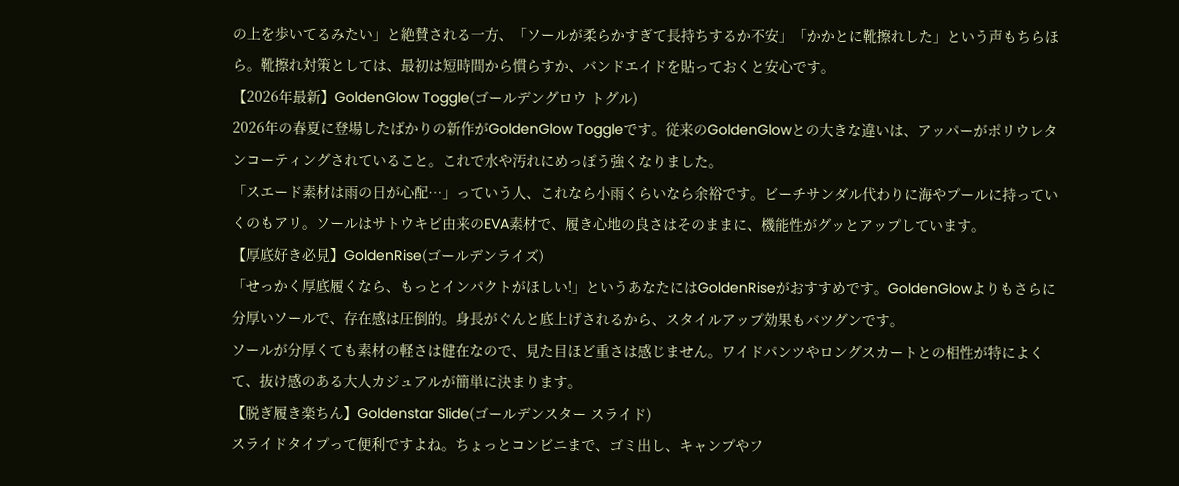の上を歩いてるみたい」と絶賛される一方、「ソールが柔らかすぎて長持ちするか不安」「かかとに靴擦れした」という声もちらほら。靴擦れ対策としては、最初は短時間から慣らすか、バンドエイドを貼っておくと安心です。
【2026年最新】GoldenGlow Toggle(ゴールデングロウ トグル)
2026年の春夏に登場したばかりの新作がGoldenGlow Toggleです。従来のGoldenGlowとの大きな違いは、アッパーがポリウレタンコーティングされていること。これで水や汚れにめっぽう強くなりました。
「スエード素材は雨の日が心配…」っていう人、これなら小雨くらいなら余裕です。ビーチサンダル代わりに海やプールに持っていくのもアリ。ソールはサトウキビ由来のEVA素材で、履き心地の良さはそのままに、機能性がグッとアップしています。
【厚底好き必見】GoldenRise(ゴールデンライズ)
「せっかく厚底履くなら、もっとインパクトがほしい!」というあなたにはGoldenRiseがおすすめです。GoldenGlowよりもさらに分厚いソールで、存在感は圧倒的。身長がぐんと底上げされるから、スタイルアップ効果もバツグンです。
ソールが分厚くても素材の軽さは健在なので、見た目ほど重さは感じません。ワイドパンツやロングスカートとの相性が特によくて、抜け感のある大人カジュアルが簡単に決まります。
【脱ぎ履き楽ちん】Goldenstar Slide(ゴールデンスター スライド)
スライドタイプって便利ですよね。ちょっとコンビニまで、ゴミ出し、キャンプやフ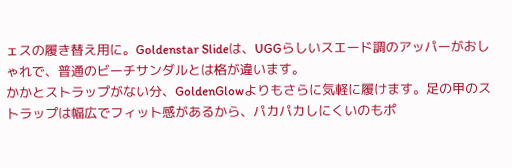ェスの履き替え用に。Goldenstar Slideは、UGGらしいスエード調のアッパーがおしゃれで、普通のビーチサンダルとは格が違います。
かかとストラップがない分、GoldenGlowよりもさらに気軽に履けます。足の甲のストラップは幅広でフィット感があるから、パカパカしにくいのもポ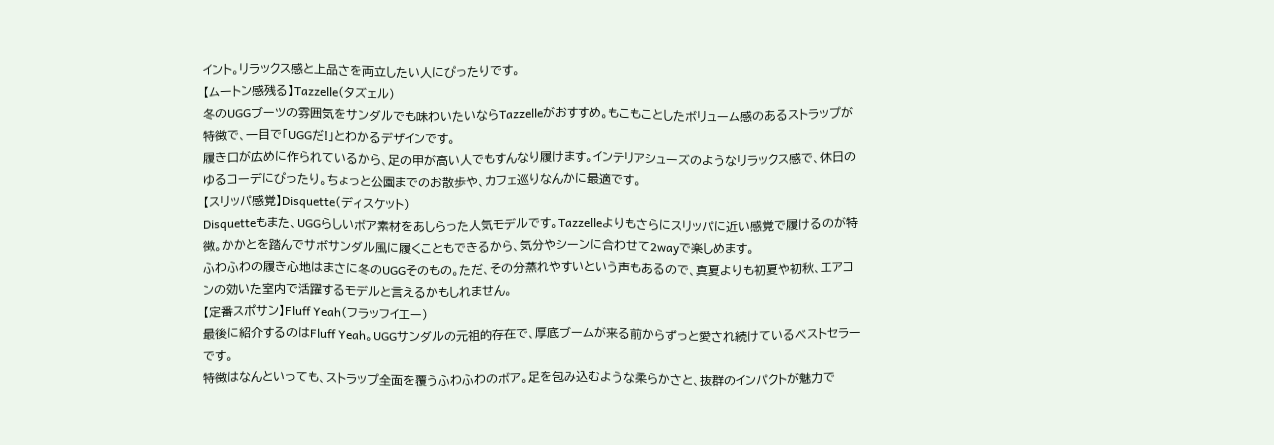イント。リラックス感と上品さを両立したい人にぴったりです。
【ムートン感残る】Tazzelle(タズェル)
冬のUGGブーツの雰囲気をサンダルでも味わいたいならTazzelleがおすすめ。もこもことしたボリューム感のあるストラップが特徴で、一目で「UGGだ!」とわかるデザインです。
履き口が広めに作られているから、足の甲が高い人でもすんなり履けます。インテリアシューズのようなリラックス感で、休日のゆるコーデにぴったり。ちょっと公園までのお散歩や、カフェ巡りなんかに最適です。
【スリッパ感覚】Disquette(ディスケット)
Disquetteもまた、UGGらしいボア素材をあしらった人気モデルです。Tazzelleよりもさらにスリッパに近い感覚で履けるのが特徴。かかとを踏んでサボサンダル風に履くこともできるから、気分やシーンに合わせて2wayで楽しめます。
ふわふわの履き心地はまさに冬のUGGそのもの。ただ、その分蒸れやすいという声もあるので、真夏よりも初夏や初秋、エアコンの効いた室内で活躍するモデルと言えるかもしれません。
【定番スポサン】Fluff Yeah(フラッフイエー)
最後に紹介するのはFluff Yeah。UGGサンダルの元祖的存在で、厚底ブームが来る前からずっと愛され続けているベストセラーです。
特徴はなんといっても、ストラップ全面を覆うふわふわのボア。足を包み込むような柔らかさと、抜群のインパクトが魅力で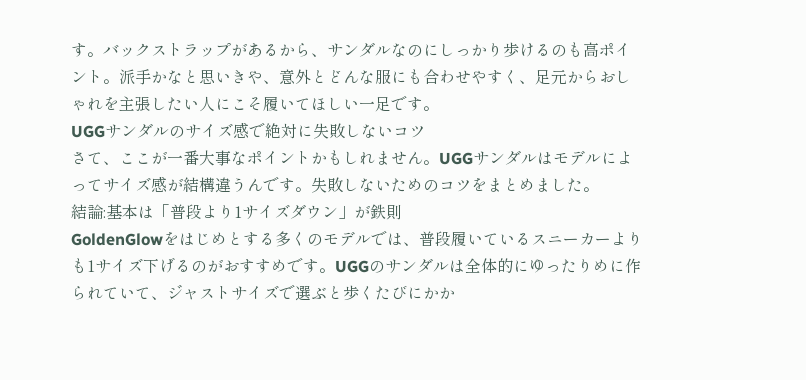す。バックストラップがあるから、サンダルなのにしっかり歩けるのも高ポイント。派手かなと思いきや、意外とどんな服にも合わせやすく、足元からおしゃれを主張したい人にこそ履いてほしい一足です。
UGGサンダルのサイズ感で絶対に失敗しないコツ
さて、ここが一番大事なポイントかもしれません。UGGサンダルはモデルによってサイズ感が結構違うんです。失敗しないためのコツをまとめました。
結論:基本は「普段より1サイズダウン」が鉄則
GoldenGlowをはじめとする多くのモデルでは、普段履いているスニーカーよりも1サイズ下げるのがおすすめです。UGGのサンダルは全体的にゆったりめに作られていて、ジャストサイズで選ぶと歩くたびにかか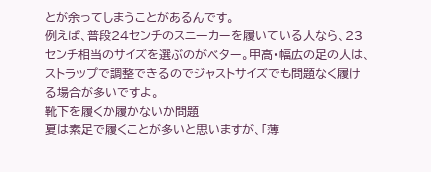とが余ってしまうことがあるんです。
例えば、普段24センチのスニーカーを履いている人なら、23センチ相当のサイズを選ぶのがベター。甲高・幅広の足の人は、ストラップで調整できるのでジャストサイズでも問題なく履ける場合が多いですよ。
靴下を履くか履かないか問題
夏は素足で履くことが多いと思いますが、「薄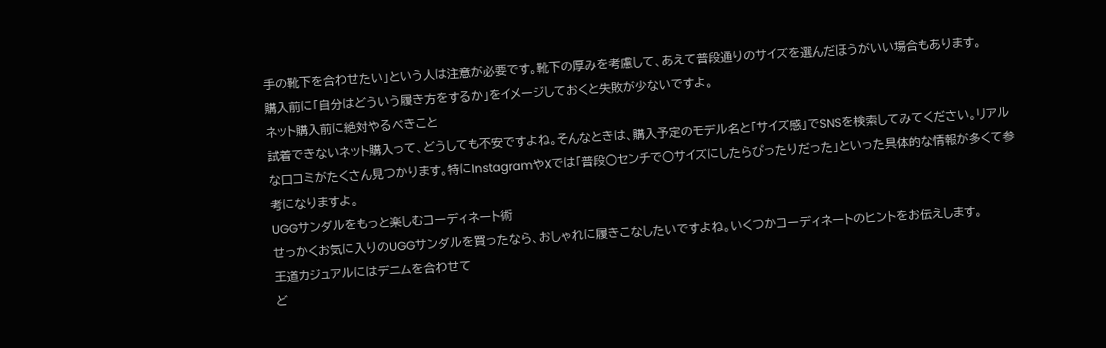手の靴下を合わせたい」という人は注意が必要です。靴下の厚みを考慮して、あえて普段通りのサイズを選んだほうがいい場合もあります。
購入前に「自分はどういう履き方をするか」をイメージしておくと失敗が少ないですよ。
ネット購入前に絶対やるべきこと
試着できないネット購入って、どうしても不安ですよね。そんなときは、購入予定のモデル名と「サイズ感」でSNSを検索してみてください。リアルな口コミがたくさん見つかります。特にInstagramやXでは「普段○センチで○サイズにしたらぴったりだった」といった具体的な情報が多くて参考になりますよ。
UGGサンダルをもっと楽しむコーディネート術
せっかくお気に入りのUGGサンダルを買ったなら、おしゃれに履きこなしたいですよね。いくつかコーディネートのヒントをお伝えします。
王道カジュアルにはデニムを合わせて
ど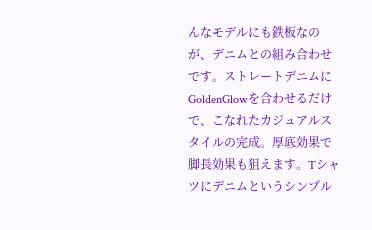んなモデルにも鉄板なのが、デニムとの組み合わせです。ストレートデニムにGoldenGlowを合わせるだけで、こなれたカジュアルスタイルの完成。厚底効果で脚長効果も狙えます。Tシャツにデニムというシンプル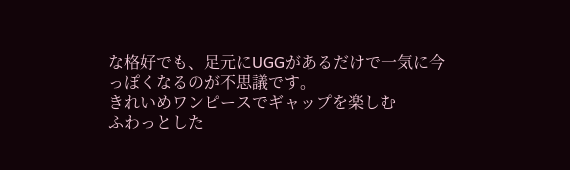な格好でも、足元にUGGがあるだけで一気に今っぽくなるのが不思議です。
きれいめワンピースでギャップを楽しむ
ふわっとした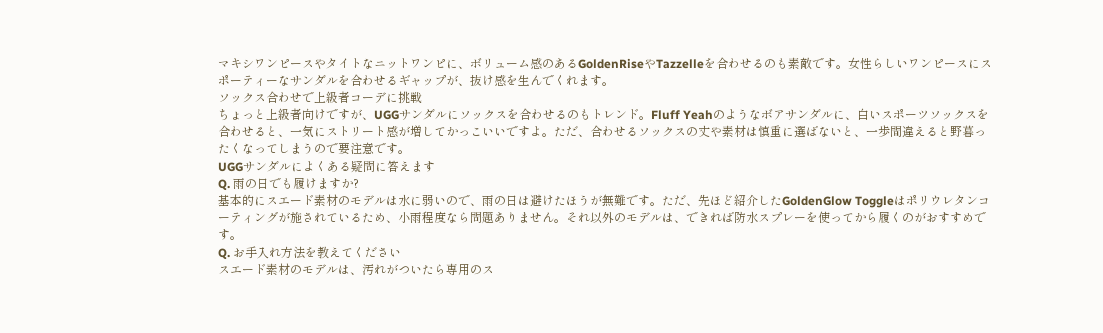マキシワンピースやタイトなニットワンピに、ボリューム感のあるGoldenRiseやTazzelleを合わせるのも素敵です。女性らしいワンピースにスポーティーなサンダルを合わせるギャップが、抜け感を生んでくれます。
ソックス合わせで上級者コーデに挑戦
ちょっと上級者向けですが、UGGサンダルにソックスを合わせるのもトレンド。Fluff Yeahのようなボアサンダルに、白いスポーツソックスを合わせると、一気にストリート感が増してかっこいいですよ。ただ、合わせるソックスの丈や素材は慎重に選ばないと、一歩間違えると野暮ったくなってしまうので要注意です。
UGGサンダルによくある疑問に答えます
Q. 雨の日でも履けますか?
基本的にスエード素材のモデルは水に弱いので、雨の日は避けたほうが無難です。ただ、先ほど紹介したGoldenGlow Toggleはポリウレタンコーティングが施されているため、小雨程度なら問題ありません。それ以外のモデルは、できれば防水スプレーを使ってから履くのがおすすめです。
Q. お手入れ方法を教えてください
スエード素材のモデルは、汚れがついたら専用のス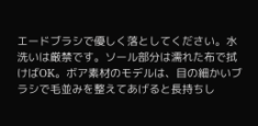エードブラシで優しく落としてください。水洗いは厳禁です。ソール部分は濡れた布で拭けばOK。ボア素材のモデルは、目の細かいブラシで毛並みを整えてあげると長持ちし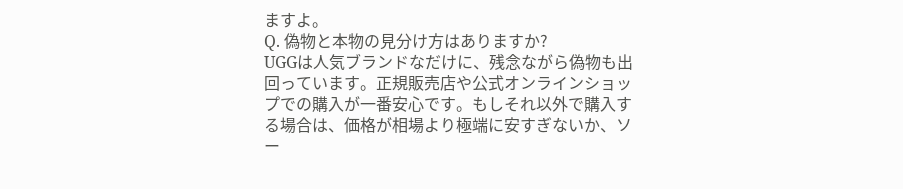ますよ。
Q. 偽物と本物の見分け方はありますか?
UGGは人気ブランドなだけに、残念ながら偽物も出回っています。正規販売店や公式オンラインショップでの購入が一番安心です。もしそれ以外で購入する場合は、価格が相場より極端に安すぎないか、ソー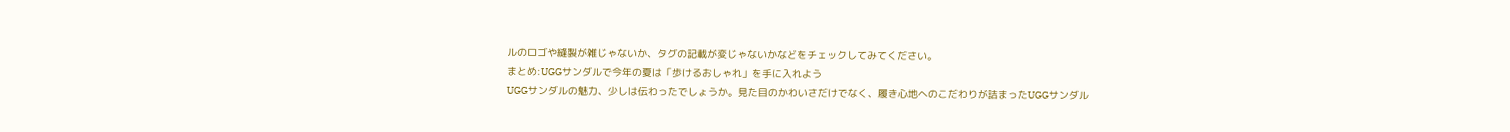ルのロゴや縫製が雑じゃないか、タグの記載が変じゃないかなどをチェックしてみてください。
まとめ:UGGサンダルで今年の夏は「歩けるおしゃれ」を手に入れよう
UGGサンダルの魅力、少しは伝わったでしょうか。見た目のかわいさだけでなく、履き心地へのこだわりが詰まったUGGサンダル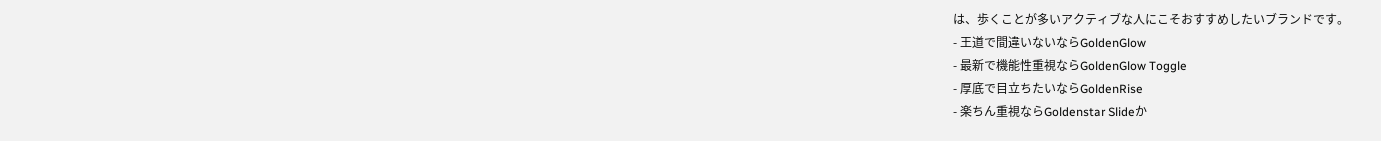は、歩くことが多いアクティブな人にこそおすすめしたいブランドです。
- 王道で間違いないならGoldenGlow
- 最新で機能性重視ならGoldenGlow Toggle
- 厚底で目立ちたいならGoldenRise
- 楽ちん重視ならGoldenstar Slideか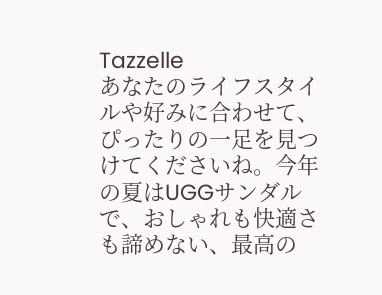Tazzelle
あなたのライフスタイルや好みに合わせて、ぴったりの一足を見つけてくださいね。今年の夏はUGGサンダルで、おしゃれも快適さも諦めない、最高の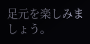足元を楽しみましょう。